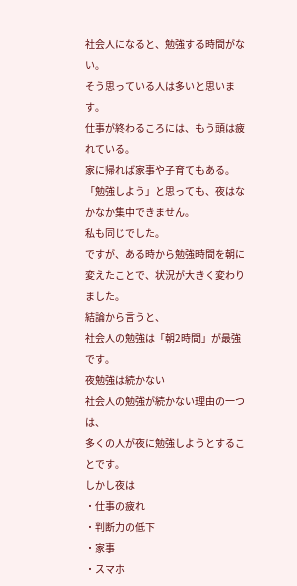社会人になると、勉強する時間がない。
そう思っている人は多いと思います。
仕事が終わるころには、もう頭は疲れている。
家に帰れば家事や子育てもある。
「勉強しよう」と思っても、夜はなかなか集中できません。
私も同じでした。
ですが、ある時から勉強時間を朝に変えたことで、状況が大きく変わりました。
結論から言うと、
社会人の勉強は「朝2時間」が最強です。
夜勉強は続かない
社会人の勉強が続かない理由の一つは、
多くの人が夜に勉強しようとすることです。
しかし夜は
・仕事の疲れ
・判断力の低下
・家事
・スマホ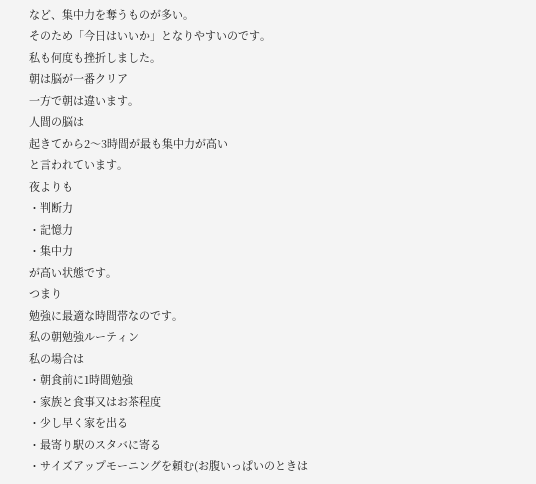など、集中力を奪うものが多い。
そのため「今日はいいか」となりやすいのです。
私も何度も挫折しました。
朝は脳が一番クリア
一方で朝は違います。
人間の脳は
起きてから2〜3時間が最も集中力が高い
と言われています。
夜よりも
・判断力
・記憶力
・集中力
が高い状態です。
つまり
勉強に最適な時間帯なのです。
私の朝勉強ルーティン
私の場合は
・朝食前に1時間勉強
・家族と食事又はお茶程度
・少し早く家を出る
・最寄り駅のスタバに寄る
・サイズアップモーニングを頼む(お腹いっぱいのときは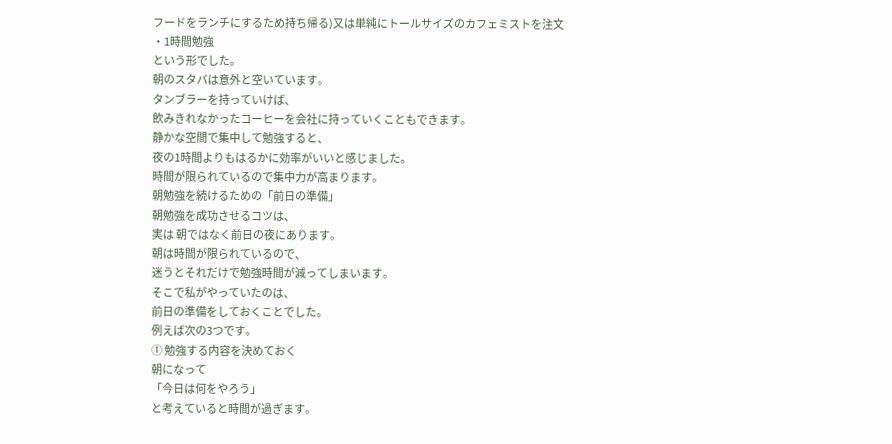フードをランチにするため持ち帰る)又は単純にトールサイズのカフェミストを注文
・1時間勉強
という形でした。
朝のスタバは意外と空いています。
タンブラーを持っていけば、
飲みきれなかったコーヒーを会社に持っていくこともできます。
静かな空間で集中して勉強すると、
夜の1時間よりもはるかに効率がいいと感じました。
時間が限られているので集中力が高まります。
朝勉強を続けるための「前日の準備」
朝勉強を成功させるコツは、
実は 朝ではなく前日の夜にあります。
朝は時間が限られているので、
迷うとそれだけで勉強時間が減ってしまいます。
そこで私がやっていたのは、
前日の準備をしておくことでした。
例えば次の3つです。
① 勉強する内容を決めておく
朝になって
「今日は何をやろう」
と考えていると時間が過ぎます。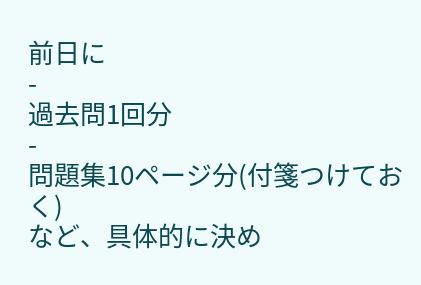前日に
-
過去問1回分
-
問題集10ページ分(付箋つけておく)
など、具体的に決め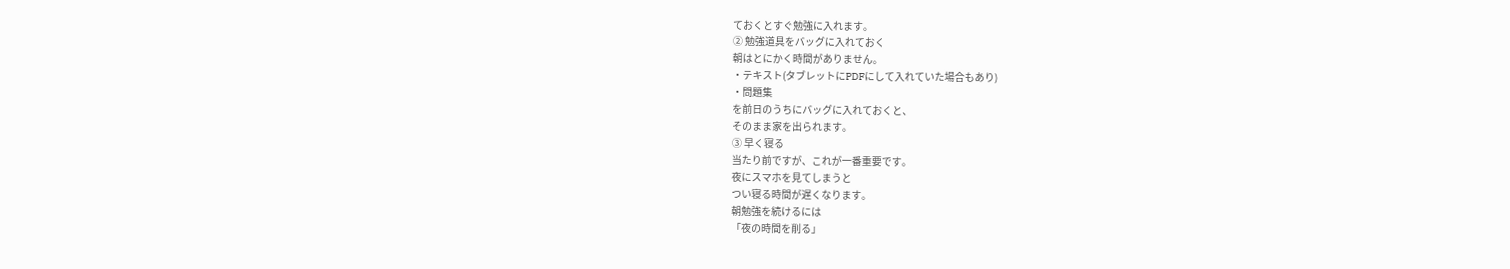ておくとすぐ勉強に入れます。
② 勉強道具をバッグに入れておく
朝はとにかく時間がありません。
・テキスト(タブレットにPDFにして入れていた場合もあり)
・問題集
を前日のうちにバッグに入れておくと、
そのまま家を出られます。
③ 早く寝る
当たり前ですが、これが一番重要です。
夜にスマホを見てしまうと
つい寝る時間が遅くなります。
朝勉強を続けるには
「夜の時間を削る」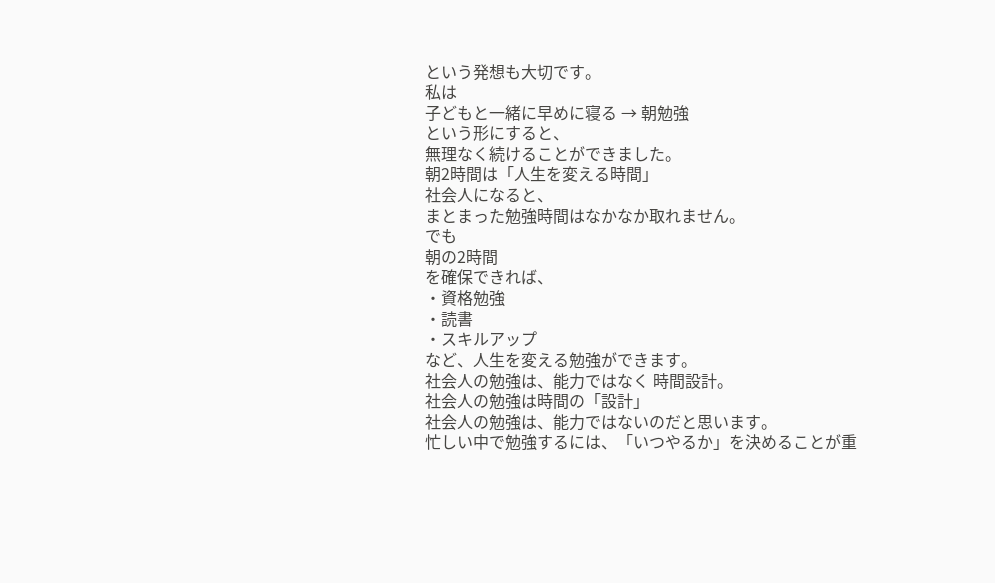という発想も大切です。
私は
子どもと一緒に早めに寝る → 朝勉強
という形にすると、
無理なく続けることができました。
朝2時間は「人生を変える時間」
社会人になると、
まとまった勉強時間はなかなか取れません。
でも
朝の2時間
を確保できれば、
・資格勉強
・読書
・スキルアップ
など、人生を変える勉強ができます。
社会人の勉強は、能力ではなく 時間設計。
社会人の勉強は時間の「設計」
社会人の勉強は、能力ではないのだと思います。
忙しい中で勉強するには、「いつやるか」を決めることが重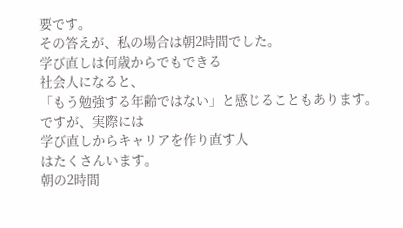要です。
その答えが、私の場合は朝2時間でした。
学び直しは何歳からでもできる
社会人になると、
「もう勉強する年齢ではない」と感じることもあります。
ですが、実際には
学び直しからキャリアを作り直す人
はたくさんいます。
朝の2時間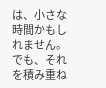は、小さな時間かもしれません。
でも、それを積み重ね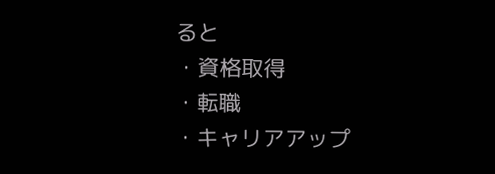ると
・資格取得
・転職
・キャリアアップ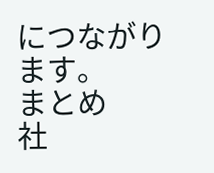につながります。
まとめ
社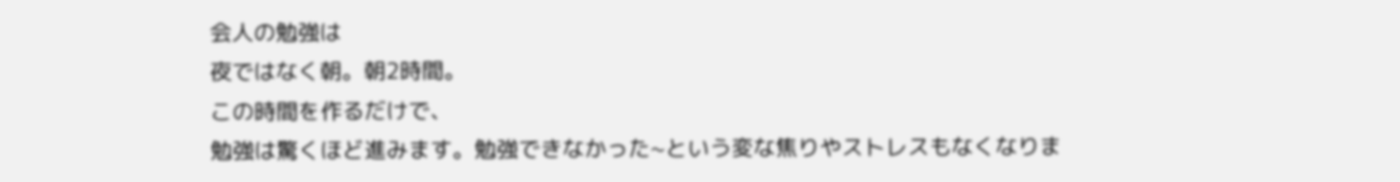会人の勉強は
夜ではなく朝。朝2時間。
この時間を作るだけで、
勉強は驚くほど進みます。勉強できなかった~という変な焦りやストレスもなくなりま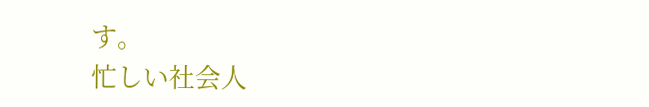す。
忙しい社会人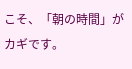こそ、「朝の時間」がカギです。